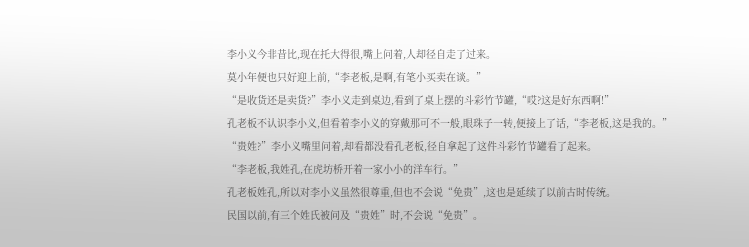李小义今非昔比,现在托大得很,嘴上问着,人却径自走了过来。
莫小年便也只好迎上前,“李老板,是啊,有笔小买卖在谈。”
“是收货还是卖货?”李小义走到桌边,看到了桌上摆的斗彩竹节罐,“哎?这是好东西啊!”
孔老板不认识李小义,但看着李小义的穿戴那可不一般,眼珠子一转,便接上了话,“李老板,这是我的。”
“贵姓?”李小义嘴里问着,却看都没看孔老板,径自拿起了这件斗彩竹节罐看了起来。
“李老板,我姓孔,在虎坊桥开着一家小小的洋车行。”
孔老板姓孔,所以对李小义虽然很尊重,但也不会说“免贵”,这也是延续了以前古时传统。
民国以前,有三个姓氏被问及“贵姓”时,不会说“免贵”。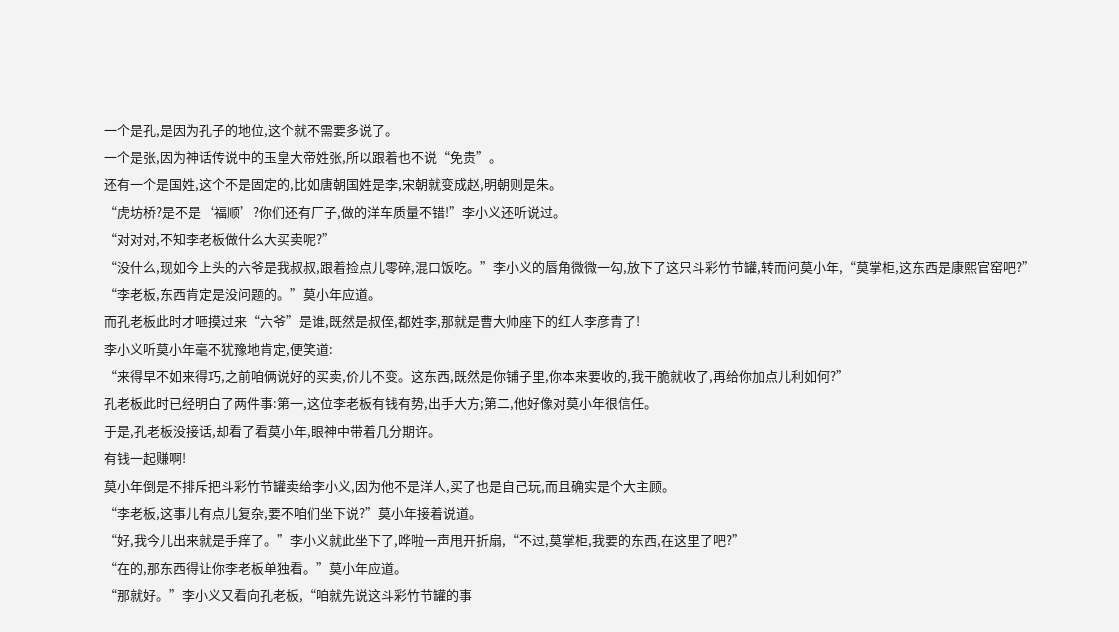一个是孔,是因为孔子的地位,这个就不需要多说了。
一个是张,因为神话传说中的玉皇大帝姓张,所以跟着也不说“免贵”。
还有一个是国姓,这个不是固定的,比如唐朝国姓是李,宋朝就变成赵,明朝则是朱。
“虎坊桥?是不是‘福顺’?你们还有厂子,做的洋车质量不错!”李小义还听说过。
“对对对,不知李老板做什么大买卖呢?”
“没什么,现如今上头的六爷是我叔叔,跟着捡点儿零碎,混口饭吃。”李小义的唇角微微一勾,放下了这只斗彩竹节罐,转而问莫小年,“莫掌柜,这东西是康熙官窑吧?”
“李老板,东西肯定是没问题的。”莫小年应道。
而孔老板此时才咂摸过来“六爷”是谁,既然是叔侄,都姓李,那就是曹大帅座下的红人李彦青了!
李小义听莫小年毫不犹豫地肯定,便笑道:
“来得早不如来得巧,之前咱俩说好的买卖,价儿不变。这东西,既然是你铺子里,你本来要收的,我干脆就收了,再给你加点儿利如何?”
孔老板此时已经明白了两件事:第一,这位李老板有钱有势,出手大方;第二,他好像对莫小年很信任。
于是,孔老板没接话,却看了看莫小年,眼神中带着几分期许。
有钱一起赚啊!
莫小年倒是不排斥把斗彩竹节罐卖给李小义,因为他不是洋人,买了也是自己玩,而且确实是个大主顾。
“李老板,这事儿有点儿复杂,要不咱们坐下说?”莫小年接着说道。
“好,我今儿出来就是手痒了。”李小义就此坐下了,哗啦一声甩开折扇,“不过,莫掌柜,我要的东西,在这里了吧?”
“在的,那东西得让你李老板单独看。”莫小年应道。
“那就好。”李小义又看向孔老板,“咱就先说这斗彩竹节罐的事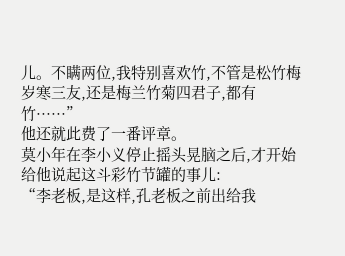儿。不瞒两位,我特别喜欢竹,不管是松竹梅岁寒三友,还是梅兰竹菊四君子,都有竹······”
他还就此费了一番评章。
莫小年在李小义停止摇头晃脑之后,才开始给他说起这斗彩竹节罐的事儿:
“李老板,是这样,孔老板之前出给我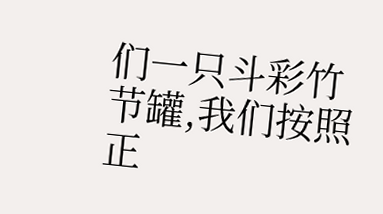们一只斗彩竹节罐,我们按照正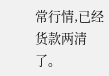常行情,已经货款两清了。